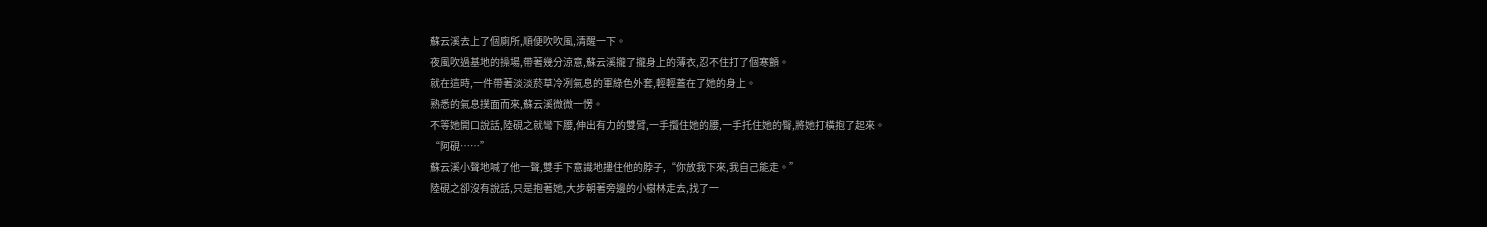蘇云溪去上了個廁所,順便吹吹風,清醒一下。
夜風吹過基地的操場,帶著幾分涼意,蘇云溪攏了攏身上的薄衣,忍不住打了個寒顫。
就在這時,一件帶著淡淡菸草冷冽氣息的軍綠色外套,輕輕蓋在了她的身上。
熟悉的氣息撲面而來,蘇云溪微微一愣。
不等她開口說話,陸硯之就彎下腰,伸出有力的雙臂,一手攬住她的腰,一手托住她的臀,將她打橫抱了起來。
“阿硯……”
蘇云溪小聲地喊了他一聲,雙手下意識地摟住他的脖子,“你放我下來,我自己能走。”
陸硯之卻沒有說話,只是抱著她,大步朝著旁邊的小樹林走去,找了一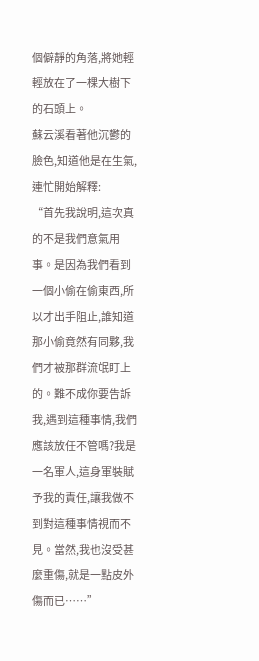個僻靜的角落,將她輕輕放在了一棵大樹下的石頭上。
蘇云溪看著他沉鬱的臉色,知道他是在生氣,連忙開始解釋:
“首先我說明,這次真的不是我們意氣用事。是因為我們看到一個小偷在偷東西,所以才出手阻止,誰知道那小偷竟然有同夥,我們才被那群流氓盯上的。難不成你要告訴我,遇到這種事情,我們應該放任不管嗎?我是一名軍人,這身軍裝賦予我的責任,讓我做不到對這種事情視而不見。當然,我也沒受甚麼重傷,就是一點皮外傷而已……”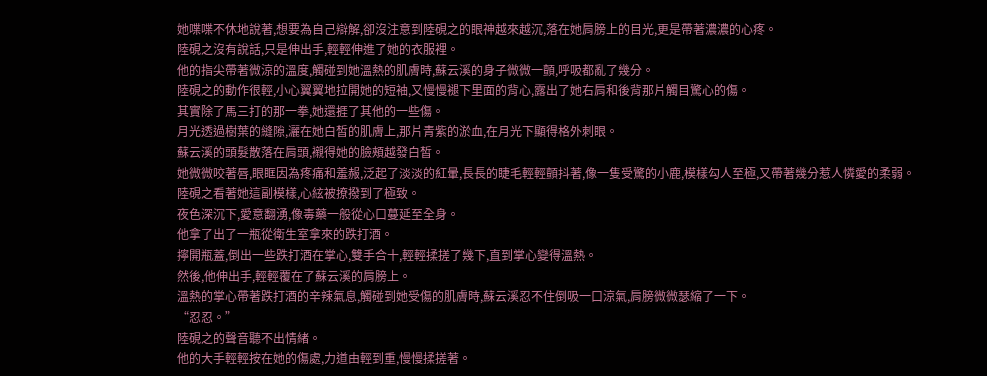她喋喋不休地說著,想要為自己辯解,卻沒注意到陸硯之的眼神越來越沉,落在她肩膀上的目光,更是帶著濃濃的心疼。
陸硯之沒有說話,只是伸出手,輕輕伸進了她的衣服裡。
他的指尖帶著微涼的溫度,觸碰到她溫熱的肌膚時,蘇云溪的身子微微一顫,呼吸都亂了幾分。
陸硯之的動作很輕,小心翼翼地拉開她的短袖,又慢慢褪下里面的背心,露出了她右肩和後背那片觸目驚心的傷。
其實除了馬三打的那一拳,她還捱了其他的一些傷。
月光透過樹葉的縫隙,灑在她白皙的肌膚上,那片青紫的淤血,在月光下顯得格外刺眼。
蘇云溪的頭髮散落在肩頭,襯得她的臉頰越發白皙。
她微微咬著唇,眼眶因為疼痛和羞赧,泛起了淡淡的紅暈,長長的睫毛輕輕顫抖著,像一隻受驚的小鹿,模樣勾人至極,又帶著幾分惹人憐愛的柔弱。
陸硯之看著她這副模樣,心絃被撩撥到了極致。
夜色深沉下,愛意翻湧,像毒藥一般從心口蔓延至全身。
他拿了出了一瓶從衛生室拿來的跌打酒。
擰開瓶蓋,倒出一些跌打酒在掌心,雙手合十,輕輕揉搓了幾下,直到掌心變得溫熱。
然後,他伸出手,輕輕覆在了蘇云溪的肩膀上。
溫熱的掌心帶著跌打酒的辛辣氣息,觸碰到她受傷的肌膚時,蘇云溪忍不住倒吸一口涼氣,肩膀微微瑟縮了一下。
“忍忍。”
陸硯之的聲音聽不出情緒。
他的大手輕輕按在她的傷處,力道由輕到重,慢慢揉搓著。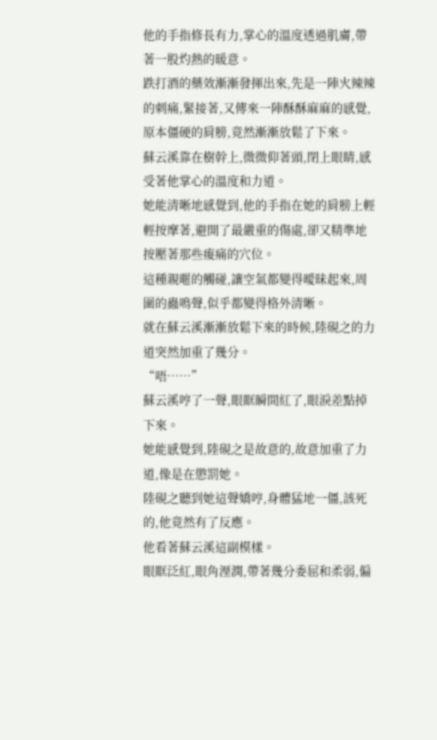他的手指修長有力,掌心的溫度透過肌膚,帶著一股灼熱的暖意。
跌打酒的藥效漸漸發揮出來,先是一陣火辣辣的刺痛,緊接著,又傳來一陣酥酥麻麻的感覺,原本僵硬的肩膀,竟然漸漸放鬆了下來。
蘇云溪靠在樹幹上,微微仰著頭,閉上眼睛,感受著他掌心的溫度和力道。
她能清晰地感覺到,他的手指在她的肩膀上輕輕按摩著,避開了最嚴重的傷處,卻又精準地按壓著那些痠痛的穴位。
這種親暱的觸碰,讓空氣都變得曖昧起來,周圍的蟲鳴聲,似乎都變得格外清晰。
就在蘇云溪漸漸放鬆下來的時候,陸硯之的力道突然加重了幾分。
“唔……”
蘇云溪哼了一聲,眼眶瞬間紅了,眼淚差點掉下來。
她能感覺到,陸硯之是故意的,故意加重了力道,像是在懲罰她。
陸硯之聽到她這聲嬌哼,身體猛地一僵,該死的,他竟然有了反應。
他看著蘇云溪這副模樣。
眼眶泛紅,眼角溼潤,帶著幾分委屈和柔弱,偏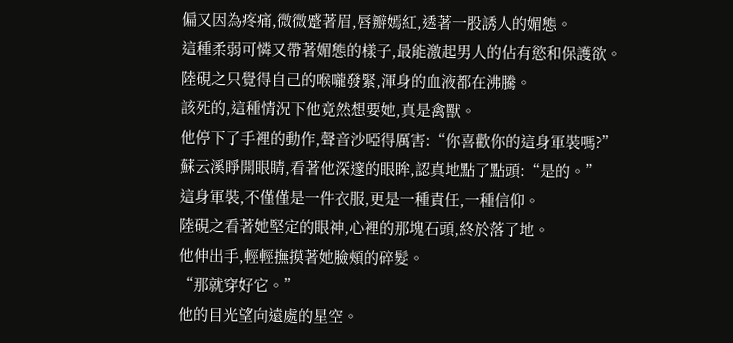偏又因為疼痛,微微蹙著眉,唇瓣嫣紅,透著一股誘人的媚態。
這種柔弱可憐又帶著媚態的樣子,最能激起男人的佔有慾和保護欲。
陸硯之只覺得自己的喉嚨發緊,渾身的血液都在沸騰。
該死的,這種情況下他竟然想要她,真是禽獸。
他停下了手裡的動作,聲音沙啞得厲害:“你喜歡你的這身軍裝嗎?”
蘇云溪睜開眼睛,看著他深邃的眼眸,認真地點了點頭:“是的。”
這身軍裝,不僅僅是一件衣服,更是一種責任,一種信仰。
陸硯之看著她堅定的眼神,心裡的那塊石頭,終於落了地。
他伸出手,輕輕撫摸著她臉頰的碎髮。
“那就穿好它。”
他的目光望向遠處的星空。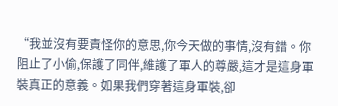“我並沒有要責怪你的意思,你今天做的事情,沒有錯。你阻止了小偷,保護了同伴,維護了軍人的尊嚴,這才是這身軍裝真正的意義。如果我們穿著這身軍裝,卻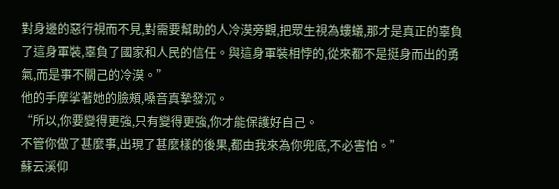對身邊的惡行視而不見,對需要幫助的人冷漠旁觀,把眾生視為螻蟻,那才是真正的辜負了這身軍裝,辜負了國家和人民的信任。與這身軍裝相悖的,從來都不是挺身而出的勇氣,而是事不關己的冷漠。”
他的手摩挲著她的臉頰,嗓音真摯發沉。
“所以,你要變得更強,只有變得更強,你才能保護好自己。
不管你做了甚麼事,出現了甚麼樣的後果,都由我來為你兜底,不必害怕。”
蘇云溪仰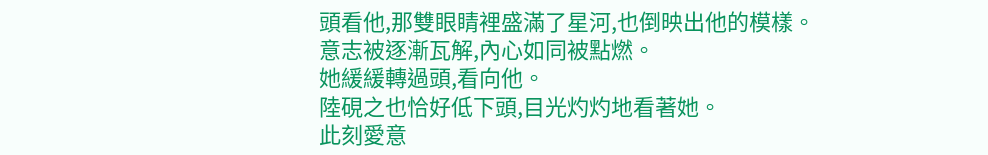頭看他,那雙眼睛裡盛滿了星河,也倒映出他的模樣。
意志被逐漸瓦解,內心如同被點燃。
她緩緩轉過頭,看向他。
陸硯之也恰好低下頭,目光灼灼地看著她。
此刻愛意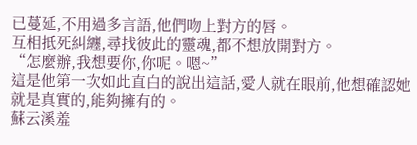已蔓延,不用過多言語,他們吻上對方的唇。
互相抵死糾纏,尋找彼此的靈魂,都不想放開對方。
“怎麼辦,我想要你,你呢。嗯~”
這是他第一次如此直白的說出這話,愛人就在眼前,他想確認她就是真實的,能夠擁有的。
蘇云溪羞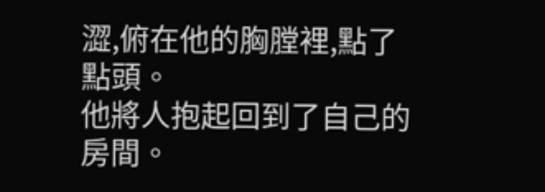澀,俯在他的胸膛裡,點了點頭。
他將人抱起回到了自己的房間。